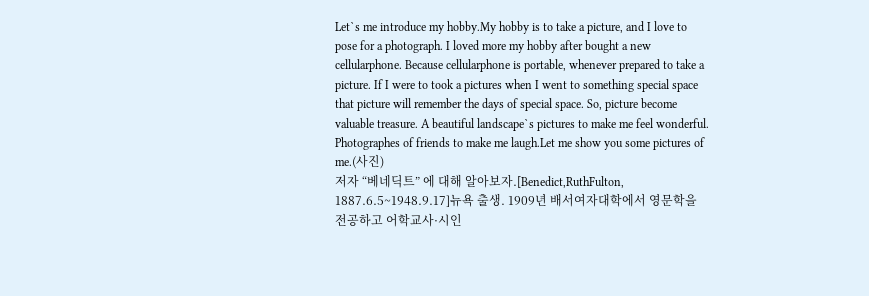Let`s me introduce my hobby.My hobby is to take a picture, and I love to pose for a photograph. I loved more my hobby after bought a new cellularphone. Because cellularphone is portable, whenever prepared to take a picture. If I were to took a pictures when I went to something special space that picture will remember the days of special space. So, picture become valuable treasure. A beautiful landscape`s pictures to make me feel wonderful. Photographes of friends to make me laugh.Let me show you some pictures of me.(사진)
저자 “베네딕트” 에 대해 알아보자.[Benedict,RuthFulton, 1887.6.5~1948.9.17]뉴욕 출생. 1909년 배서여자대학에서 영문학을 전공하고 어학교사·시인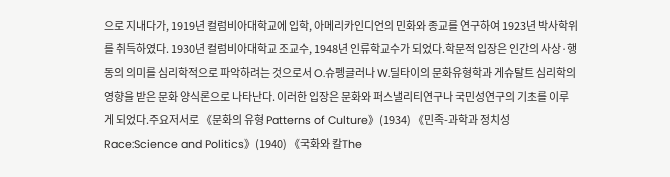으로 지내다가, 1919년 컬럼비아대학교에 입학, 아메리카인디언의 민화와 종교를 연구하여 1923년 박사학위를 취득하였다. 1930년 컬럼비아대학교 조교수, 1948년 인류학교수가 되었다.학문적 입장은 인간의 사상·행동의 의미를 심리학적으로 파악하려는 것으로서 O.슈펭글러나 W.딜타이의 문화유형학과 게슈탈트 심리학의 영향을 받은 문화 양식론으로 나타난다. 이러한 입장은 문화와 퍼스낼리티연구나 국민성연구의 기초를 이루게 되었다.주요저서로 《문화의 유형 Patterns of Culture》(1934) 《민족-과학과 정치성 Race:Science and Politics》(1940) 《국화와 칼The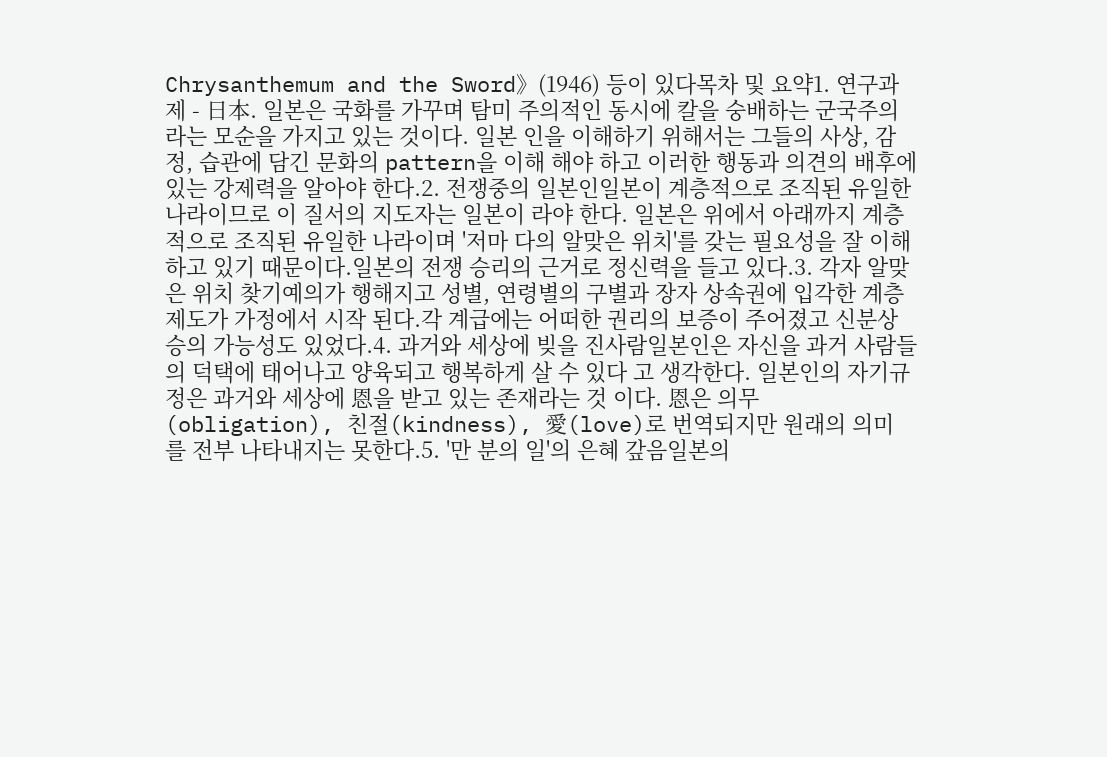Chrysanthemum and the Sword》(1946) 등이 있다목차 및 요약1. 연구과제 - 日本. 일본은 국화를 가꾸며 탐미 주의적인 동시에 칼을 숭배하는 군국주의라는 모순을 가지고 있는 것이다. 일본 인을 이해하기 위해서는 그들의 사상, 감정, 습관에 담긴 문화의 pattern을 이해 해야 하고 이러한 행동과 의견의 배후에 있는 강제력을 알아야 한다.2. 전쟁중의 일본인일본이 계층적으로 조직된 유일한 나라이므로 이 질서의 지도자는 일본이 라야 한다. 일본은 위에서 아래까지 계층적으로 조직된 유일한 나라이며 '저마 다의 알맞은 위치'를 갖는 필요성을 잘 이해하고 있기 때문이다.일본의 전쟁 승리의 근거로 정신력을 들고 있다.3. 각자 알맞은 위치 찾기예의가 행해지고 성별, 연령별의 구별과 장자 상속권에 입각한 계층제도가 가정에서 시작 된다.각 계급에는 어떠한 권리의 보증이 주어졌고 신분상승의 가능성도 있었다.4. 과거와 세상에 빚을 진사람일본인은 자신을 과거 사람들의 덕택에 태어나고 양육되고 행복하게 살 수 있다 고 생각한다. 일본인의 자기규정은 과거와 세상에 恩을 받고 있는 존재라는 것 이다. 恩은 의무(obligation), 친절(kindness), 愛(love)로 번역되지만 원래의 의미 를 전부 나타내지는 못한다.5. '만 분의 일'의 은혜 갚음일본의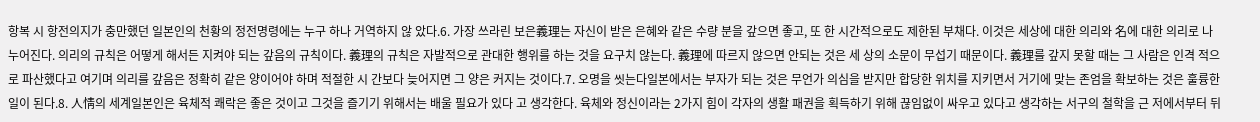항복 시 항전의지가 충만했던 일본인의 천황의 정전명령에는 누구 하나 거역하지 않 았다.6. 가장 쓰라린 보은義理는 자신이 받은 은혜와 같은 수량 분을 갚으면 좋고, 또 한 시간적으로도 제한된 부채다. 이것은 세상에 대한 의리와 名에 대한 의리로 나누어진다. 의리의 규칙은 어떻게 해서든 지켜야 되는 갚음의 규칙이다. 義理의 규칙은 자발적으로 관대한 행위를 하는 것을 요구치 않는다. 義理에 따르지 않으면 안되는 것은 세 상의 소문이 무섭기 때문이다. 義理를 갚지 못할 때는 그 사람은 인격 적으로 파산했다고 여기며 의리를 갚음은 정확히 같은 양이어야 하며 적절한 시 간보다 늦어지면 그 양은 커지는 것이다.7. 오명을 씻는다일본에서는 부자가 되는 것은 무언가 의심을 받지만 합당한 위치를 지키면서 거기에 맞는 존엄을 확보하는 것은 훌륭한 일이 된다.8. 人情의 세계일본인은 육체적 쾌락은 좋은 것이고 그것을 즐기기 위해서는 배울 필요가 있다 고 생각한다. 육체와 정신이라는 2가지 힘이 각자의 생활 패권을 획득하기 위해 끊임없이 싸우고 있다고 생각하는 서구의 철학을 근 저에서부터 뒤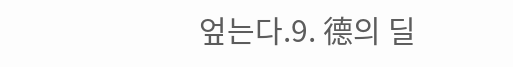엎는다.9. 德의 딜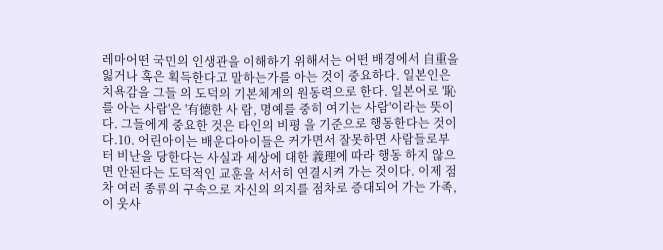레마어떤 국민의 인생관을 이해하기 위해서는 어떤 배경에서 自重을 잃거나 혹은 획득한다고 말하는가를 아는 것이 중요하다. 일본인은 치욕감을 그들 의 도덕의 기본체계의 원동력으로 한다. 일본어로 '恥를 아는 사람'은 '有德한 사 람, 명예를 중히 여기는 사람'이라는 뜻이다. 그들에게 중요한 것은 타인의 비평 을 기준으로 행동한다는 것이다.10. 어린아이는 배운다아이들은 커가면서 잘못하면 사람들로부터 비난을 당한다는 사실과 세상에 대한 義理에 따라 행동 하지 않으면 안된다는 도덕적인 교훈을 서서히 연결시켜 가는 것이다. 이제 점차 여러 종류의 구속으로 자신의 의지를 점차로 증대되어 가는 가족, 이 웃사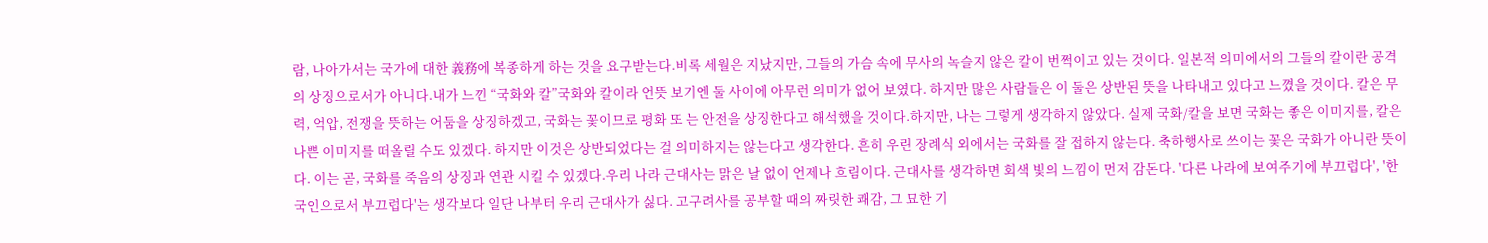람, 나아가서는 국가에 대한 義務에 복종하게 하는 것을 요구받는다.비록 세월은 지났지만, 그들의 가슴 속에 무사의 녹슬지 않은 칼이 번쩍이고 있는 것이다. 일본적 의미에서의 그들의 칼이란 공격의 상징으로서가 아니다.내가 느낀 “국화와 칼”국화와 칼이라 언뜻 보기엔 둘 사이에 아무런 의미가 없어 보였다. 하지만 많은 사람들은 이 둘은 상반된 뜻을 나타내고 있다고 느꼈을 것이다. 칼은 무력, 억압, 전쟁을 뜻하는 어둠을 상징하겠고, 국화는 꽃이므로 평화 또 는 안전을 상징한다고 해석했을 것이다.하지만, 나는 그렇게 생각하지 않았다. 실제 국화/칼을 보면 국화는 좋은 이미지를, 칼은 나쁜 이미지를 떠올릴 수도 있겠다. 하지만 이것은 상반되었다는 걸 의미하지는 않는다고 생각한다. 흔히 우린 장례식 외에서는 국화를 잘 접하지 않는다. 축하행사로 쓰이는 꽃은 국화가 아니란 뜻이다. 이는 곧, 국화를 죽음의 상징과 연관 시킬 수 있겠다.우리 나라 근대사는 맑은 날 없이 언제나 흐림이다. 근대사를 생각하면 회색 빛의 느낌이 먼저 감돈다. '다른 나라에 보여주기에 부끄럽다', '한국인으로서 부끄럽다'는 생각보다 일단 나부터 우리 근대사가 싫다. 고구려사를 공부할 때의 짜릿한 쾌감, 그 묘한 기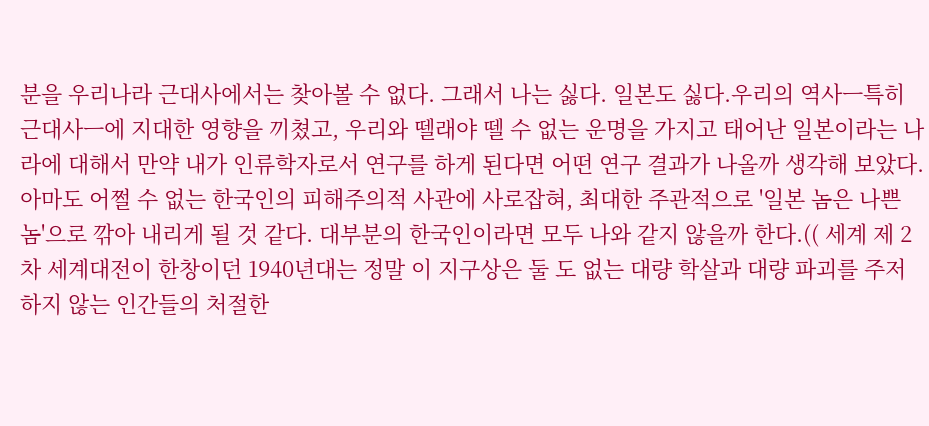분을 우리나라 근대사에서는 찾아볼 수 없다. 그래서 나는 싫다. 일본도 싫다.우리의 역사ㅡ특히 근대사ㅡ에 지대한 영향을 끼쳤고, 우리와 뗄래야 뗄 수 없는 운명을 가지고 태어난 일본이라는 나라에 대해서 만약 내가 인류학자로서 연구를 하게 된다면 어떤 연구 결과가 나올까 생각해 보았다. 아마도 어쩔 수 없는 한국인의 피해주의적 사관에 사로잡혀, 최대한 주관적으로 '일본 놈은 나쁜 놈'으로 깎아 내리게 될 것 같다. 대부분의 한국인이라면 모두 나와 같지 않을까 한다.(( 세계 제 2차 세계대전이 한창이던 1940년대는 정말 이 지구상은 둘 도 없는 대량 학살과 대량 파괴를 주저하지 않는 인간들의 처절한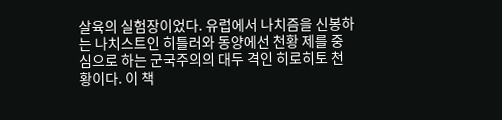살육의 실험장이었다. 유럽에서 나치즘을 신봉하는 나치스트인 히틀러와 동양에선 천황 제를 중심으로 하는 군국주의의 대두 격인 히로히토 천황이다. 이 책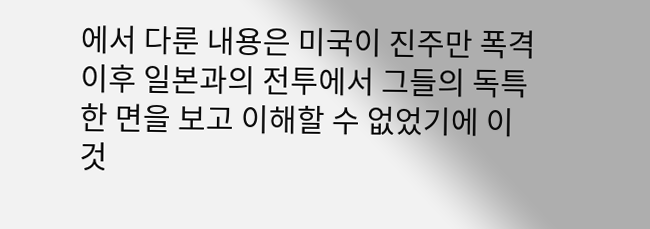에서 다룬 내용은 미국이 진주만 폭격 이후 일본과의 전투에서 그들의 독특한 면을 보고 이해할 수 없었기에 이것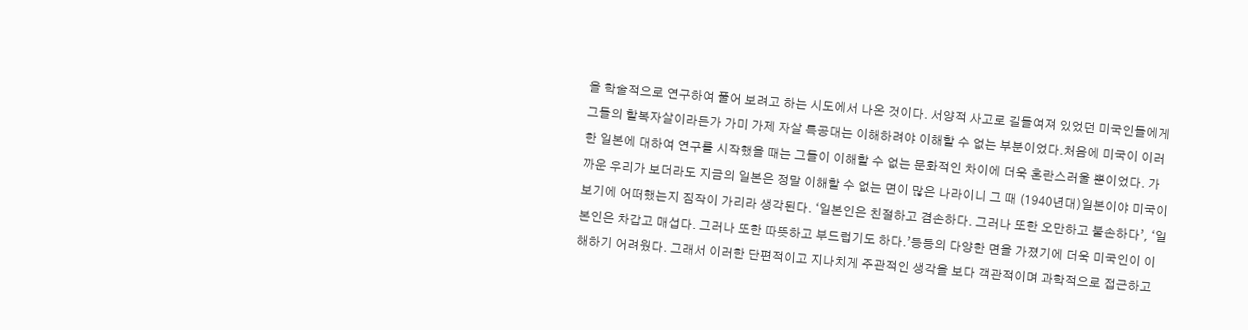을 학술적으로 연구하여 풀어 보려고 하는 시도에서 나온 것이다. 서양적 사고로 길들여져 있었던 미국인들에게 그들의 할복자살이라든가 가미 가제 자살 특공대는 이해하려야 이해할 수 없는 부분이었다.처음에 미국이 이러한 일본에 대하여 연구를 시작했을 때는 그들이 이해할 수 없는 문화적인 차이에 더욱 혼란스러울 뿐이었다. 가까운 우리가 보더라도 지금의 일본은 정말 이해할 수 없는 면이 많은 나라이니 그 때 (1940년대)일본이야 미국이 보기에 어떠했는지 짐작이 가리라 생각된다. ‘일본인은 친절하고 겸손하다. 그러나 또한 오만하고 불손하다’, ‘일본인은 차갑고 매섭다. 그러나 또한 따뜻하고 부드럽기도 하다.’등등의 다양한 면을 가졌기에 더욱 미국인이 이해하기 어려웠다. 그래서 이러한 단편적이고 지나치게 주관적인 생각을 보다 객관적이며 과학적으로 접근하고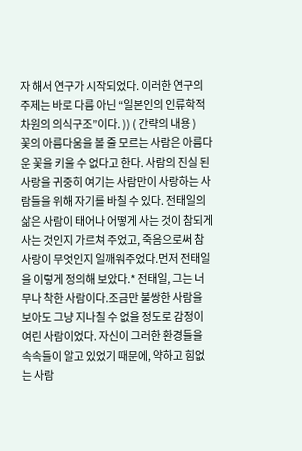자 해서 연구가 시작되었다. 이러한 연구의 주제는 바로 다름 아닌 “일본인의 인류학적 차원의 의식구조”이다. )) ( 간략의 내용 )
꽃의 아름다움을 볼 줄 모르는 사람은 아름다운 꽃을 키울 수 없다고 한다. 사람의 진실 된 사랑을 귀중히 여기는 사람만이 사랑하는 사람들을 위해 자기를 바칠 수 있다. 전태일의 삶은 사람이 태어나 어떻게 사는 것이 참되게 사는 것인지 가르쳐 주었고, 죽음으로써 참사랑이 무엇인지 일깨워주었다.먼저 전태일을 이렇게 정의해 보았다.* 전태일, 그는 너무나 착한 사람이다.조금만 불쌍한 사람을 보아도 그냥 지나칠 수 없을 정도로 감정이 여린 사람이었다. 자신이 그러한 환경들을 속속들이 알고 있었기 때문에, 약하고 힘없는 사람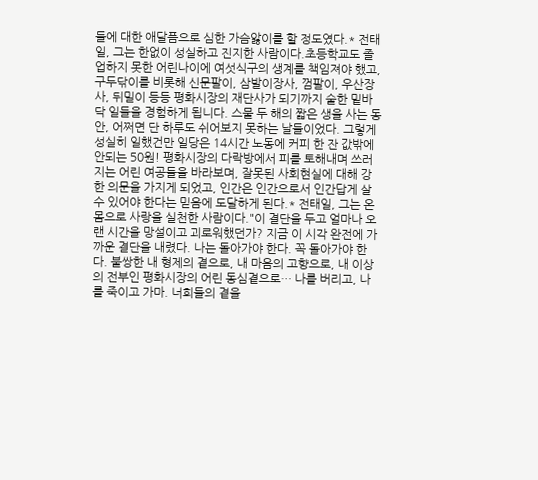들에 대한 애달픔으로 심한 가슴앓이를 할 정도였다.* 전태일, 그는 한없이 성실하고 진지한 사람이다.초등학교도 졸업하지 못한 어린나이에 여섯식구의 생계를 책임져야 했고, 구두닦이를 비롯해 신문팔이, 삼발이장사, 껌팔이, 우산장사, 뒤밀이 등등 평화시장의 재단사가 되기까지 숱한 밑바닥 일들을 경험하게 됩니다. 스물 두 해의 짧은 생을 사는 동안, 어쩌면 단 하루도 쉬어보지 못하는 날들이었다. 그렇게 성실히 일했건만 일당은 14시간 노동에 커피 한 잔 값밖에 안되는 50원! 평화시장의 다락방에서 피를 토해내며 쓰러지는 어린 여공들을 바라보며, 잘못된 사회현실에 대해 강한 의문을 가지게 되었고, 인간은 인간으로서 인간답게 살 수 있어야 한다는 믿음에 도달하게 된다.* 전태일, 그는 온 몸으로 사랑을 실천한 사람이다."이 결단을 두고 얼마나 오랜 시간을 망설이고 괴로워했던가? 지금 이 시각 완전에 가까운 결단을 내렸다. 나는 돌아가야 한다. 꼭 돌아가야 한다. 불쌍한 내 형제의 곁으로, 내 마음의 고향으로, 내 이상의 전부인 평화시장의 어린 동심곁으로… 나를 버리고, 나를 죽이고 가마. 너희들의 곁을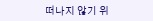떠나지 않기 위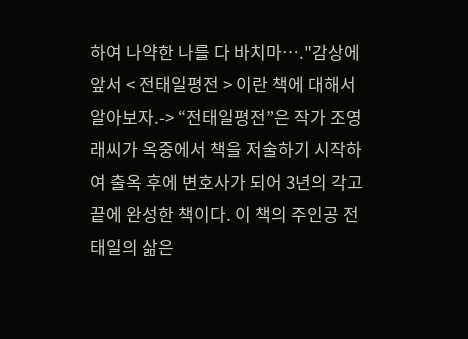하여 나약한 나를 다 바치마…."감상에 앞서 < 전태일평전 > 이란 책에 대해서 알아보자.-> “전태일평전”은 작가 조영래씨가 옥중에서 책을 저술하기 시작하여 출옥 후에 변호사가 되어 3년의 각고 끝에 완성한 책이다. 이 책의 주인공 전태일의 삶은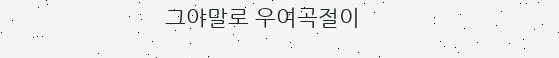그야말로 우여곡절이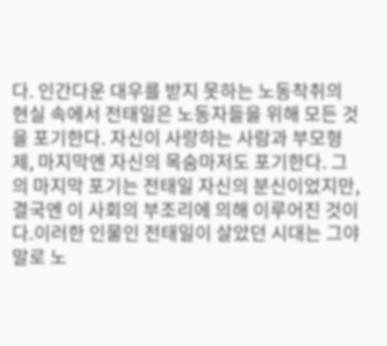다. 인간다운 대우를 받지 못하는 노동착취의 현실 속에서 전태일은 노동자들을 위해 모든 것을 포기한다. 자신이 사랑하는 사람과 부모형제, 마지막엔 자신의 목숨마저도 포기한다. 그의 마지막 포기는 전태일 자신의 분신이었지만, 결국엔 이 사회의 부조리에 의해 이루어진 것이다.이러한 인물인 전태일이 살았던 시대는 그야말로 노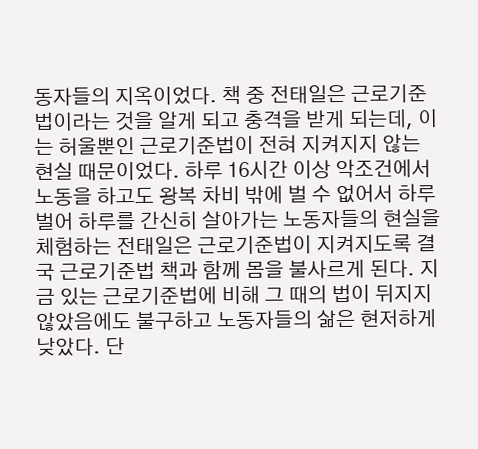동자들의 지옥이었다. 책 중 전태일은 근로기준법이라는 것을 알게 되고 충격을 받게 되는데, 이는 허울뿐인 근로기준법이 전혀 지켜지지 않는 현실 때문이었다. 하루 16시간 이상 악조건에서 노동을 하고도 왕복 차비 밖에 벌 수 없어서 하루 벌어 하루를 간신히 살아가는 노동자들의 현실을 체험하는 전태일은 근로기준법이 지켜지도록 결국 근로기준법 책과 함께 몸을 불사르게 된다. 지금 있는 근로기준법에 비해 그 때의 법이 뒤지지 않았음에도 불구하고 노동자들의 삶은 현저하게 낮았다. 단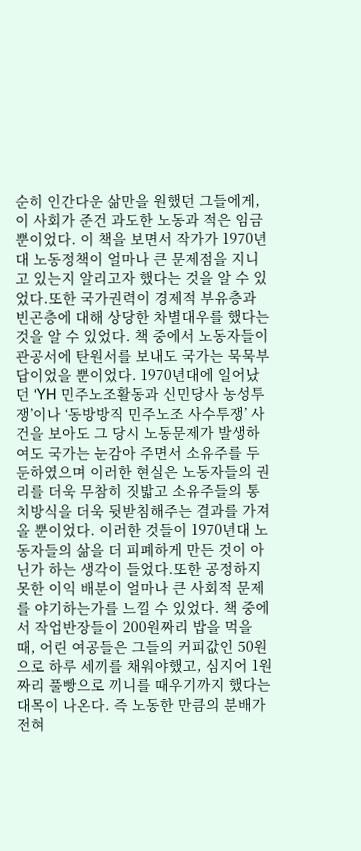순히 인간다운 삶만을 원했던 그들에게, 이 사회가 준건 과도한 노동과 적은 임금뿐이었다. 이 책을 보면서 작가가 1970년대 노동정책이 얼마나 큰 문제점을 지니고 있는지 알리고자 했다는 것을 알 수 있었다.또한 국가권력이 경제적 부유층과 빈곤층에 대해 상당한 차별대우를 했다는 것을 알 수 있었다. 책 중에서 노동자들이 관공서에 탄원서를 보내도 국가는 묵묵부답이었을 뿐이었다. 1970년대에 일어났던 ‘YH 민주노조활동과 신민당사 농성투쟁’이나 ‘동방방직 민주노조 사수투쟁’ 사건을 보아도 그 당시 노동문제가 발생하여도 국가는 눈감아 주면서 소유주를 두둔하였으며 이러한 현실은 노동자들의 권리를 더욱 무참히 짓밟고 소유주들의 통치방식을 더욱 뒷받침해주는 결과를 가져올 뿐이었다. 이러한 것들이 1970년대 노동자들의 삶을 더 피폐하게 만든 것이 아닌가 하는 생각이 들었다.또한 공정하지 못한 이익 배분이 얼마나 큰 사회적 문제를 야기하는가를 느낄 수 있었다. 책 중에서 작업반장들이 200원짜리 밥을 먹을 때, 어린 여공들은 그들의 커피값인 50원으로 하루 세끼를 채워야했고, 심지어 1원짜리 풀빵으로 끼니를 때우기까지 했다는 대목이 나온다. 즉 노동한 만큼의 분배가 전혀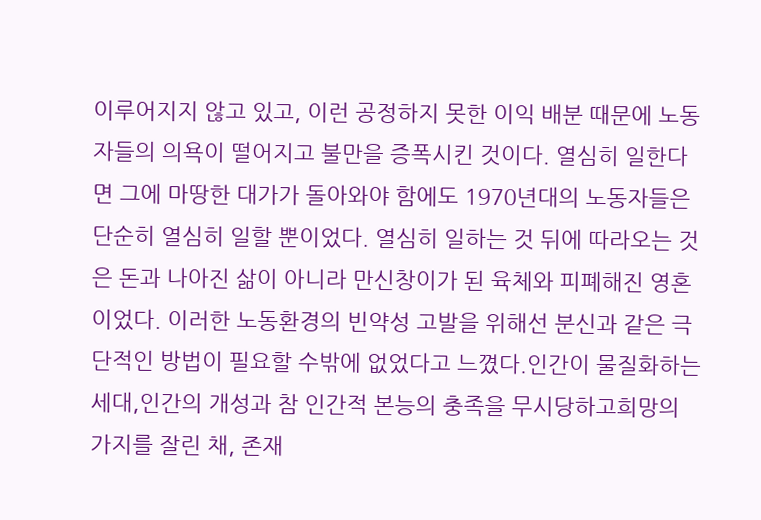이루어지지 않고 있고, 이런 공정하지 못한 이익 배분 때문에 노동자들의 의욕이 떨어지고 불만을 증폭시킨 것이다. 열심히 일한다면 그에 마땅한 대가가 돌아와야 함에도 1970년대의 노동자들은 단순히 열심히 일할 뿐이었다. 열심히 일하는 것 뒤에 따라오는 것은 돈과 나아진 삶이 아니라 만신창이가 된 육체와 피폐해진 영혼이었다. 이러한 노동환경의 빈약성 고발을 위해선 분신과 같은 극단적인 방법이 필요할 수밖에 없었다고 느꼈다.인간이 물질화하는 세대,인간의 개성과 참 인간적 본능의 충족을 무시당하고희망의 가지를 잘린 채, 존재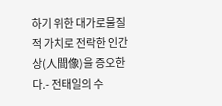하기 위한 대가로물질적 가치로 전락한 인간상(人間像)을 증오한다.- 전태일의 수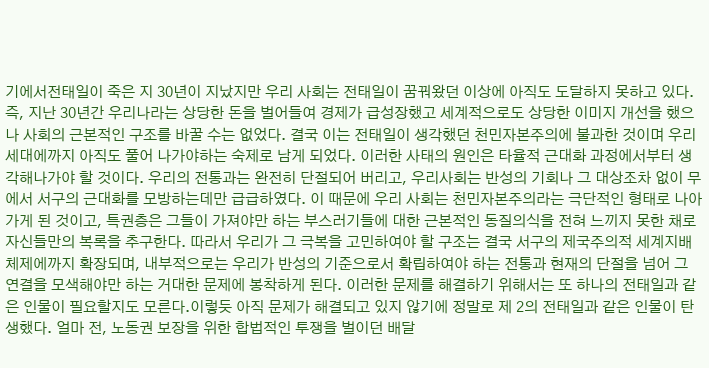기에서전태일이 죽은 지 30년이 지났지만 우리 사회는 전태일이 꿈꿔왔던 이상에 아직도 도달하지 못하고 있다. 즉, 지난 30년간 우리나라는 상당한 돈을 벌어들여 경제가 급성장했고 세계적으로도 상당한 이미지 개선을 했으나 사회의 근본적인 구조를 바꿀 수는 없었다. 결국 이는 전태일이 생각했던 천민자본주의에 불과한 것이며 우리 세대에까지 아직도 풀어 나가야하는 숙제로 남게 되었다. 이러한 사태의 원인은 타율적 근대화 과정에서부터 생각해나가야 할 것이다. 우리의 전통과는 완전히 단절되어 버리고, 우리사회는 반성의 기회나 그 대상조차 없이 무에서 서구의 근대화를 모방하는데만 급급하였다. 이 때문에 우리 사회는 천민자본주의라는 극단적인 형태로 나아가게 된 것이고, 특권층은 그들이 가져야만 하는 부스러기들에 대한 근본적인 동질의식을 전혀 느끼지 못한 채로 자신들만의 복록을 추구한다. 따라서 우리가 그 극복을 고민하여야 할 구조는 결국 서구의 제국주의적 세계지배체제에까지 확장되며, 내부적으로는 우리가 반성의 기준으로서 확립하여야 하는 전통과 현재의 단절을 넘어 그 연결을 모색해야만 하는 거대한 문제에 봉착하게 된다. 이러한 문제를 해결하기 위해서는 또 하나의 전태일과 같은 인물이 필요할지도 모른다.이렇듯 아직 문제가 해결되고 있지 않기에 정말로 제 2의 전태일과 같은 인물이 탄생했다. 얼마 전, 노동권 보장을 위한 합법적인 투쟁을 벌이던 배달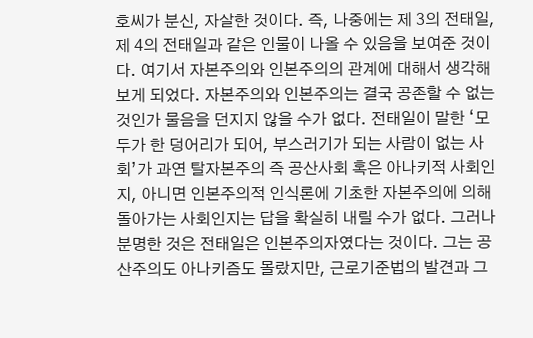호씨가 분신, 자살한 것이다. 즉, 나중에는 제 3의 전태일, 제 4의 전태일과 같은 인물이 나올 수 있음을 보여준 것이다. 여기서 자본주의와 인본주의의 관계에 대해서 생각해 보게 되었다. 자본주의와 인본주의는 결국 공존할 수 없는 것인가 물음을 던지지 않을 수가 없다. 전태일이 말한 ‘모두가 한 덩어리가 되어, 부스러기가 되는 사람이 없는 사회’가 과연 탈자본주의 즉 공산사회 혹은 아나키적 사회인지, 아니면 인본주의적 인식론에 기초한 자본주의에 의해 돌아가는 사회인지는 답을 확실히 내릴 수가 없다. 그러나 분명한 것은 전태일은 인본주의자였다는 것이다. 그는 공산주의도 아나키즘도 몰랐지만, 근로기준법의 발견과 그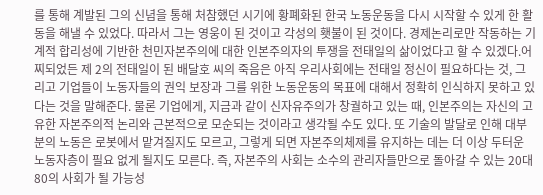를 통해 계발된 그의 신념을 통해 처참했던 시기에 황폐화된 한국 노동운동을 다시 시작할 수 있게 한 활동을 해낼 수 있었다. 따라서 그는 영웅이 된 것이고 각성의 횃불이 된 것이다. 경제논리로만 작동하는 기계적 합리성에 기반한 천민자본주의에 대한 인본주의자의 투쟁을 전태일의 삶이었다고 할 수 있겠다.어찌되었든 제 2의 전태일이 된 배달호 씨의 죽음은 아직 우리사회에는 전태일 정신이 필요하다는 것, 그리고 기업들이 노동자들의 권익 보장과 그를 위한 노동운동의 목표에 대해서 정확히 인식하지 못하고 있다는 것을 말해준다. 물론 기업에게, 지금과 같이 신자유주의가 창궐하고 있는 때, 인본주의는 자신의 고유한 자본주의적 논리와 근본적으로 모순되는 것이라고 생각될 수도 있다. 또 기술의 발달로 인해 대부분의 노동은 로봇에서 맡겨질지도 모르고, 그렇게 되면 자본주의체제를 유지하는 데는 더 이상 두터운 노동자층이 필요 없게 될지도 모른다. 즉, 자본주의 사회는 소수의 관리자들만으로 돌아갈 수 있는 20대80의 사회가 될 가능성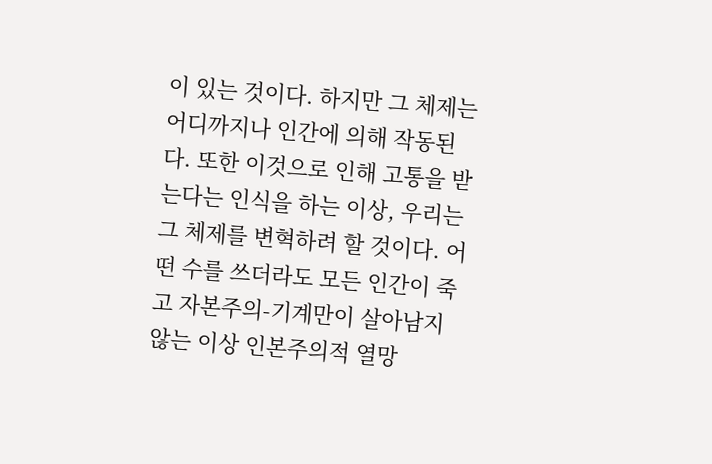이 있는 것이다. 하지만 그 체제는 어디까지나 인간에 의해 작동된다. 또한 이것으로 인해 고통을 받는다는 인식을 하는 이상, 우리는 그 체제를 변혁하려 할 것이다. 어떤 수를 쓰더라도 모든 인간이 죽고 자본주의-기계만이 살아남지 않는 이상 인본주의적 열망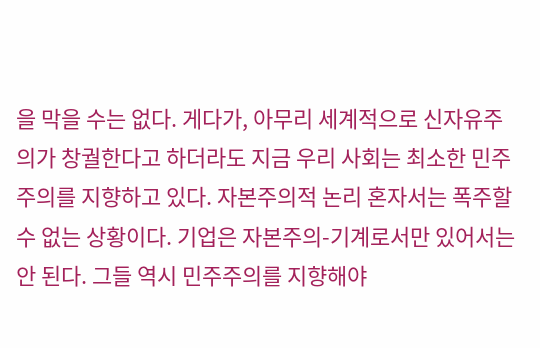을 막을 수는 없다. 게다가, 아무리 세계적으로 신자유주의가 창궐한다고 하더라도 지금 우리 사회는 최소한 민주주의를 지향하고 있다. 자본주의적 논리 혼자서는 폭주할 수 없는 상황이다. 기업은 자본주의-기계로서만 있어서는 안 된다. 그들 역시 민주주의를 지향해야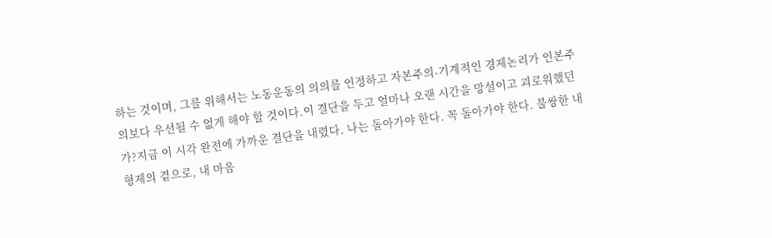하는 것이며, 그를 위해서는 노동운동의 의의를 인정하고 자본주의-기계적인 경제논리가 인본주의보다 우선될 수 없게 해야 할 것이다.이 결단을 두고 얼마나 오랜 시간을 망설이고 괴로워했던가?지금 이 시각 완전에 가까운 결단을 내렸다. 나는 돌아가야 한다. 꼭 돌아가야 한다. 불쌍한 내 형제의 곁으로, 내 마음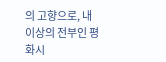의 고향으로, 내 이상의 전부인 평화시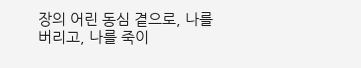장의 어린 동심 곁으로, 나를 버리고, 나를 죽이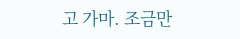고 가마. 조금만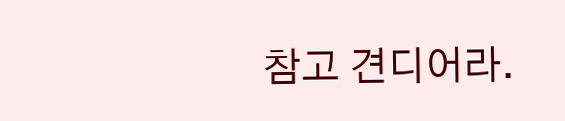참고 견디어라.